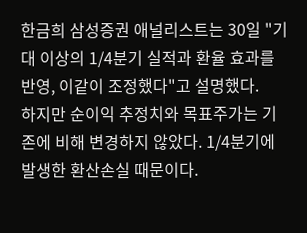한금희 삼성증권 애널리스트는 30일 "기대 이상의 1/4분기 실적과 환율 효과를 반영, 이같이 조정했다"고 설명했다.
하지만 순이익 추정치와 목표주가는 기존에 비해 변경하지 않았다. 1/4분기에 발생한 환산손실 때문이다.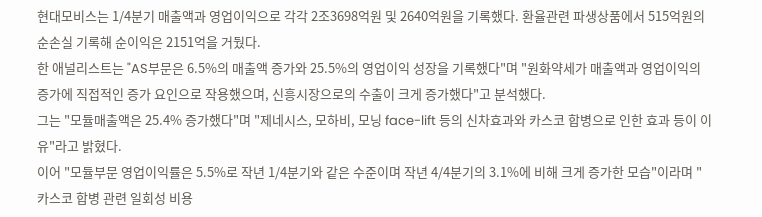현대모비스는 1/4분기 매출액과 영업이익으로 각각 2조3698억원 및 2640억원을 기록했다. 환율관련 파생상품에서 515억원의 순손실 기록해 순이익은 2151억을 거뒀다.
한 애널리스트는 "AS부문은 6.5%의 매출액 증가와 25.5%의 영업이익 성장을 기록했다"며 "원화약세가 매출액과 영업이익의 증가에 직접적인 증가 요인으로 작용했으며, 신흥시장으로의 수출이 크게 증가했다"고 분석했다.
그는 "모듈매출액은 25.4% 증가했다"며 "제네시스, 모하비, 모닝 face-lift 등의 신차효과와 카스코 합병으로 인한 효과 등이 이유"라고 밝혔다.
이어 "모듈부문 영업이익률은 5.5%로 작년 1/4분기와 같은 수준이며 작년 4/4분기의 3.1%에 비해 크게 증가한 모습"이라며 "카스코 합병 관련 일회성 비용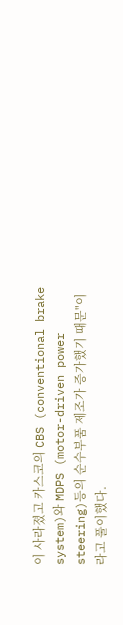이 사라졌고 카스코의 CBS (conventional brake system)와 MDPS (motor-driven power steering)등의 순수부품 제조가 증가했기 때문"이라고 풀이했다.